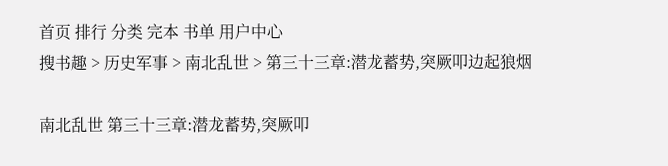首页 排行 分类 完本 书单 用户中心
搜书趣 > 历史军事 > 南北乱世 > 第三十三章:潜龙蓄势,突厥叩边起狼烟

南北乱世 第三十三章:潜龙蓄势,突厥叩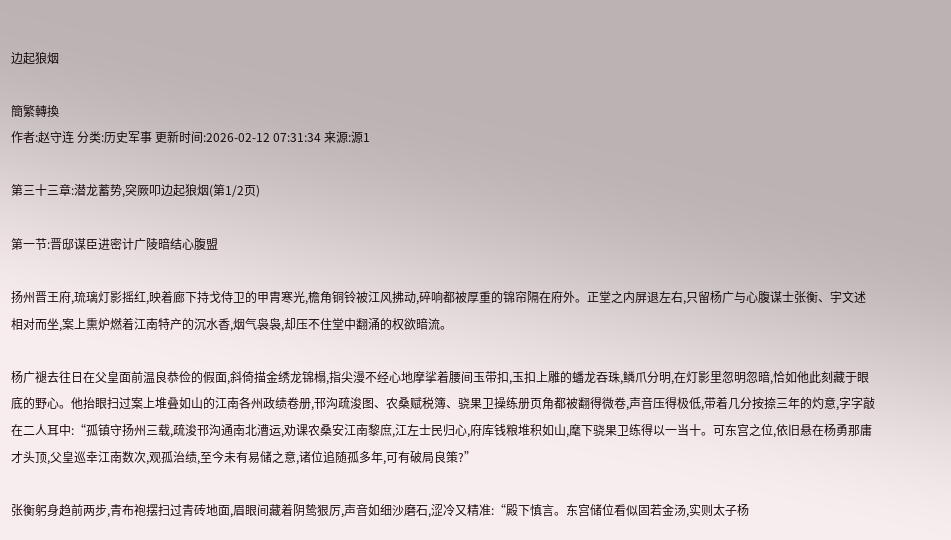边起狼烟

簡繁轉換
作者:赵守连 分类:历史军事 更新时间:2026-02-12 07:31:34 来源:源1

第三十三章:潜龙蓄势,突厥叩边起狼烟(第1/2页)

第一节:晋邸谋臣进密计广陵暗结心腹盟

扬州晋王府,琉璃灯影摇红,映着廊下持戈侍卫的甲胄寒光,檐角铜铃被江风拂动,碎响都被厚重的锦帘隔在府外。正堂之内屏退左右,只留杨广与心腹谋士张衡、宇文述相对而坐,案上熏炉燃着江南特产的沉水香,烟气袅袅,却压不住堂中翻涌的权欲暗流。

杨广褪去往日在父皇面前温良恭俭的假面,斜倚描金绣龙锦榻,指尖漫不经心地摩挲着腰间玉带扣,玉扣上雕的蟠龙吞珠,鳞爪分明,在灯影里忽明忽暗,恰如他此刻藏于眼底的野心。他抬眼扫过案上堆叠如山的江南各州政绩卷册,邗沟疏浚图、农桑赋税簿、骁果卫操练册页角都被翻得微卷,声音压得极低,带着几分按捺三年的灼意,字字敲在二人耳中:“孤镇守扬州三载,疏浚邗沟通南北漕运,劝课农桑安江南黎庶,江左士民归心,府库钱粮堆积如山,麾下骁果卫练得以一当十。可东宫之位,依旧悬在杨勇那庸才头顶,父皇巡幸江南数次,观孤治绩,至今未有易储之意,诸位追随孤多年,可有破局良策?”

张衡躬身趋前两步,青布袍摆扫过青砖地面,眉眼间藏着阴鸷狠厉,声音如细沙磨石,涩冷又精准:“殿下慎言。东宫储位看似固若金汤,实则太子杨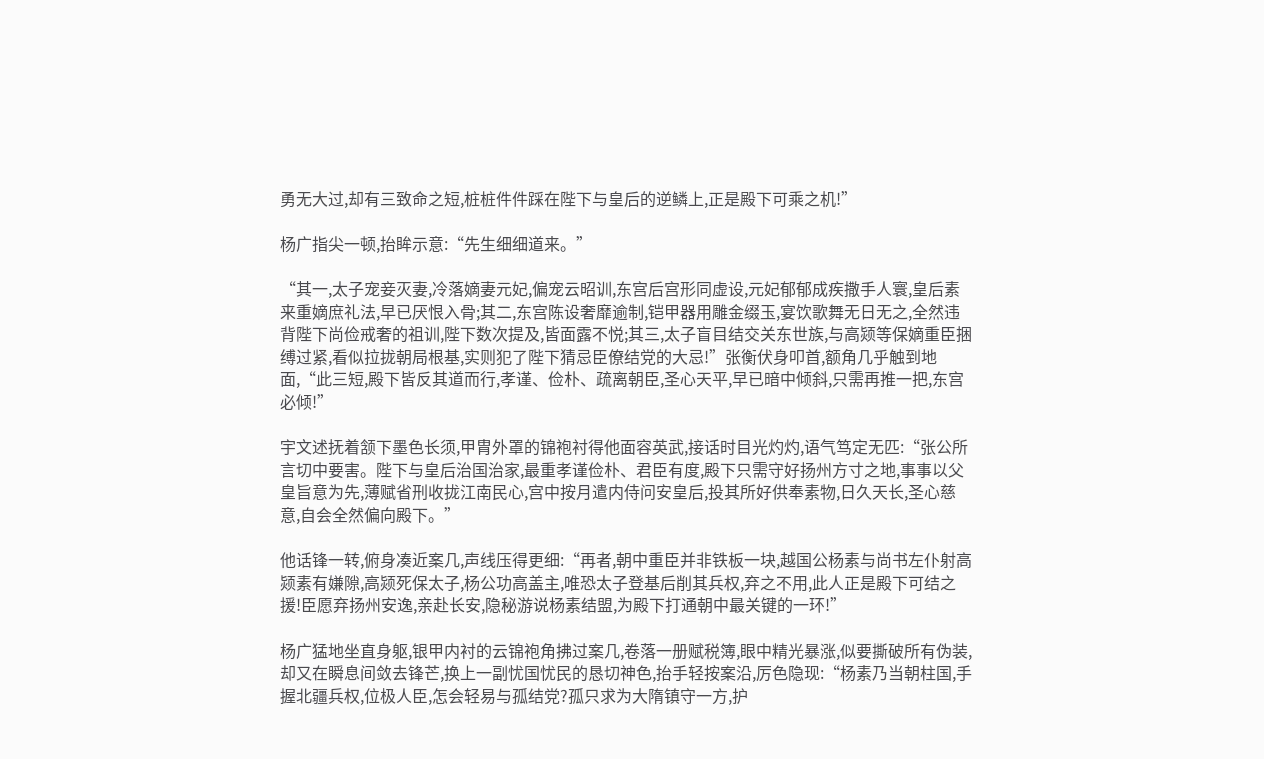勇无大过,却有三致命之短,桩桩件件踩在陛下与皇后的逆鳞上,正是殿下可乘之机!”

杨广指尖一顿,抬眸示意:“先生细细道来。”

“其一,太子宠妾灭妻,冷落嫡妻元妃,偏宠云昭训,东宫后宫形同虚设,元妃郁郁成疾撒手人寰,皇后素来重嫡庶礼法,早已厌恨入骨;其二,东宫陈设奢靡逾制,铠甲器用雕金缀玉,宴饮歌舞无日无之,全然违背陛下尚俭戒奢的祖训,陛下数次提及,皆面露不悦;其三,太子盲目结交关东世族,与高颎等保嫡重臣捆缚过紧,看似拉拢朝局根基,实则犯了陛下猜忌臣僚结党的大忌!”张衡伏身叩首,额角几乎触到地面,“此三短,殿下皆反其道而行,孝谨、俭朴、疏离朝臣,圣心天平,早已暗中倾斜,只需再推一把,东宫必倾!”

宇文述抚着颔下墨色长须,甲胄外罩的锦袍衬得他面容英武,接话时目光灼灼,语气笃定无匹:“张公所言切中要害。陛下与皇后治国治家,最重孝谨俭朴、君臣有度,殿下只需守好扬州方寸之地,事事以父皇旨意为先,薄赋省刑收拢江南民心,宫中按月遣内侍问安皇后,投其所好供奉素物,日久天长,圣心慈意,自会全然偏向殿下。”

他话锋一转,俯身凑近案几,声线压得更细:“再者,朝中重臣并非铁板一块,越国公杨素与尚书左仆射高颎素有嫌隙,高颎死保太子,杨公功高盖主,唯恐太子登基后削其兵权,弃之不用,此人正是殿下可结之援!臣愿弃扬州安逸,亲赴长安,隐秘游说杨素结盟,为殿下打通朝中最关键的一环!”

杨广猛地坐直身躯,银甲内衬的云锦袍角拂过案几,卷落一册赋税簿,眼中精光暴涨,似要撕破所有伪装,却又在瞬息间敛去锋芒,换上一副忧国忧民的恳切神色,抬手轻按案沿,厉色隐现:“杨素乃当朝柱国,手握北疆兵权,位极人臣,怎会轻易与孤结党?孤只求为大隋镇守一方,护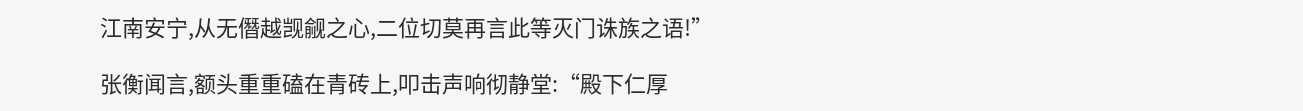江南安宁,从无僭越觊觎之心,二位切莫再言此等灭门诛族之语!”

张衡闻言,额头重重磕在青砖上,叩击声响彻静堂:“殿下仁厚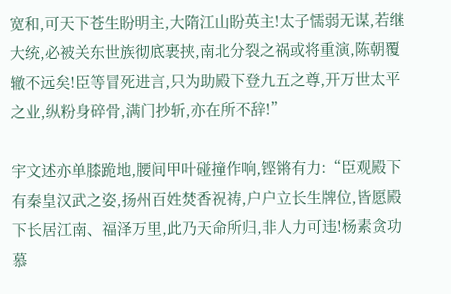宽和,可天下苍生盼明主,大隋江山盼英主!太子懦弱无谋,若继大统,必被关东世族彻底裹挟,南北分裂之祸或将重演,陈朝覆辙不远矣!臣等冒死进言,只为助殿下登九五之尊,开万世太平之业,纵粉身碎骨,满门抄斩,亦在所不辞!”

宇文述亦单膝跪地,腰间甲叶碰撞作响,铿锵有力:“臣观殿下有秦皇汉武之姿,扬州百姓焚香祝祷,户户立长生牌位,皆愿殿下长居江南、福泽万里,此乃天命所归,非人力可违!杨素贪功慕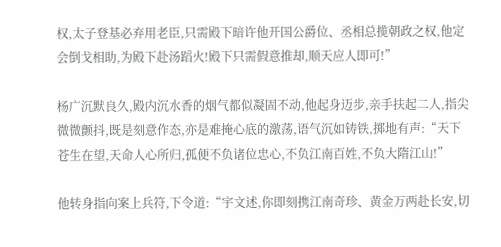权,太子登基必弃用老臣,只需殿下暗许他开国公爵位、丞相总揽朝政之权,他定会倒戈相助,为殿下赴汤蹈火!殿下只需假意推却,顺天应人即可!”

杨广沉默良久,殿内沉水香的烟气都似凝固不动,他起身迈步,亲手扶起二人,指尖微微颤抖,既是刻意作态,亦是难掩心底的激荡,语气沉如铸铁,掷地有声:“天下苍生在望,天命人心所归,孤便不负诸位忠心,不负江南百姓,不负大隋江山!”

他转身指向案上兵符,下令道:“宇文述,你即刻携江南奇珍、黄金万两赴长安,切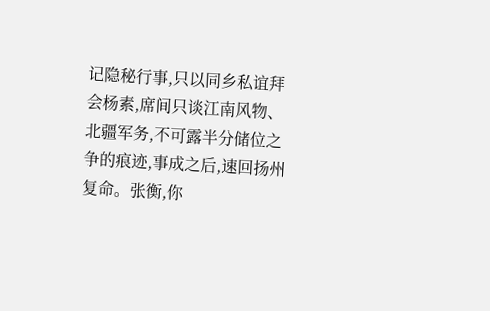记隐秘行事,只以同乡私谊拜会杨素,席间只谈江南风物、北疆军务,不可露半分储位之争的痕迹,事成之后,速回扬州复命。张衡,你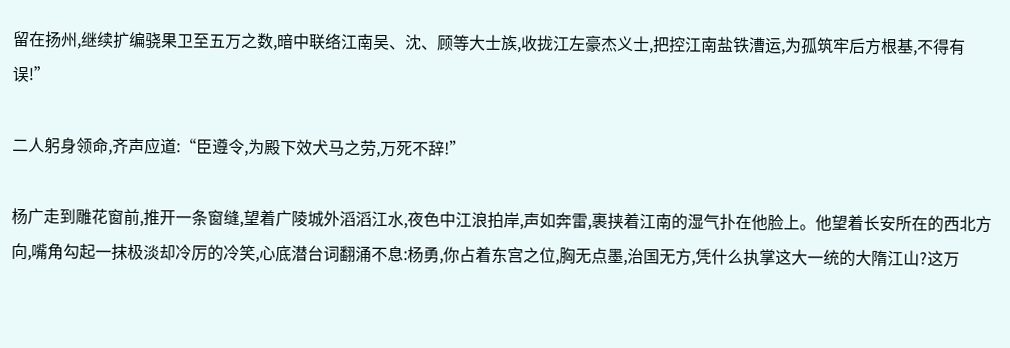留在扬州,继续扩编骁果卫至五万之数,暗中联络江南吴、沈、顾等大士族,收拢江左豪杰义士,把控江南盐铁漕运,为孤筑牢后方根基,不得有误!”

二人躬身领命,齐声应道:“臣遵令,为殿下效犬马之劳,万死不辞!”

杨广走到雕花窗前,推开一条窗缝,望着广陵城外滔滔江水,夜色中江浪拍岸,声如奔雷,裹挟着江南的湿气扑在他脸上。他望着长安所在的西北方向,嘴角勾起一抹极淡却冷厉的冷笑,心底潜台词翻涌不息:杨勇,你占着东宫之位,胸无点墨,治国无方,凭什么执掌这大一统的大隋江山?这万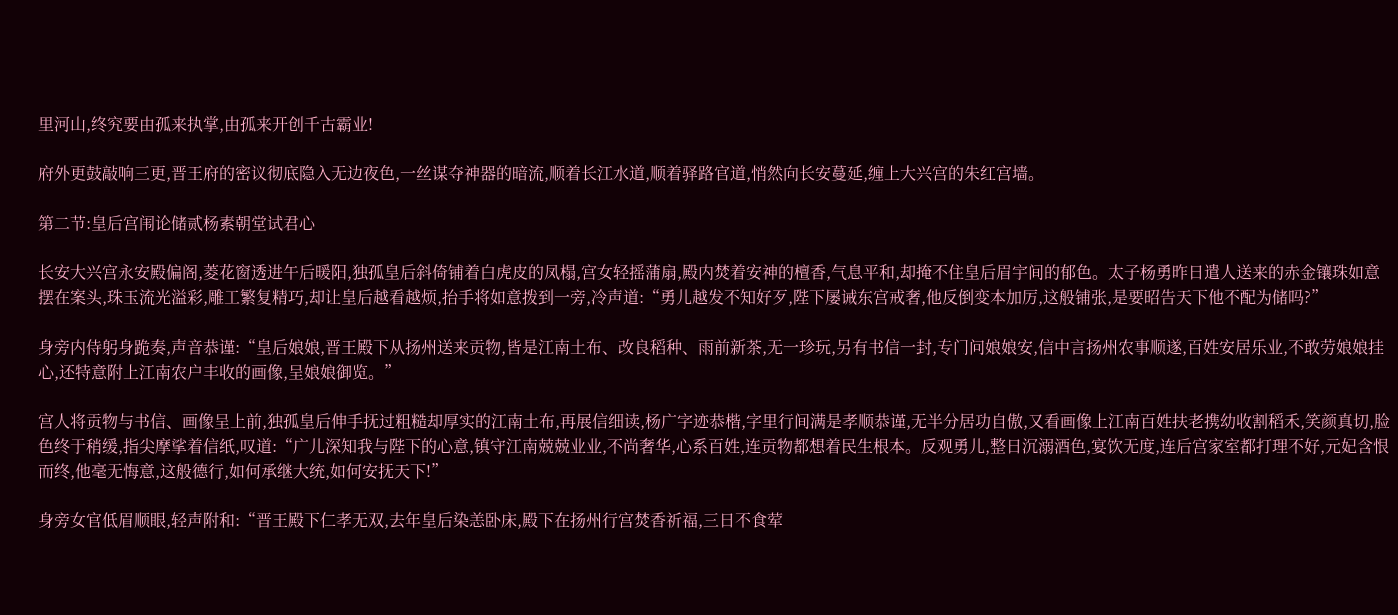里河山,终究要由孤来执掌,由孤来开创千古霸业!

府外更鼓敲响三更,晋王府的密议彻底隐入无边夜色,一丝谋夺神器的暗流,顺着长江水道,顺着驿路官道,悄然向长安蔓延,缠上大兴宫的朱红宫墙。

第二节:皇后宫闱论储贰杨素朝堂试君心

长安大兴宫永安殿偏阁,菱花窗透进午后暖阳,独孤皇后斜倚铺着白虎皮的凤榻,宫女轻摇蒲扇,殿内焚着安神的檀香,气息平和,却掩不住皇后眉宇间的郁色。太子杨勇昨日遣人送来的赤金镶珠如意摆在案头,珠玉流光溢彩,雕工繁复精巧,却让皇后越看越烦,抬手将如意拨到一旁,冷声道:“勇儿越发不知好歹,陛下屡诫东宫戒奢,他反倒变本加厉,这般铺张,是要昭告天下他不配为储吗?”

身旁内侍躬身跪奏,声音恭谨:“皇后娘娘,晋王殿下从扬州送来贡物,皆是江南土布、改良稻种、雨前新茶,无一珍玩,另有书信一封,专门问娘娘安,信中言扬州农事顺遂,百姓安居乐业,不敢劳娘娘挂心,还特意附上江南农户丰收的画像,呈娘娘御览。”

宫人将贡物与书信、画像呈上前,独孤皇后伸手抚过粗糙却厚实的江南土布,再展信细读,杨广字迹恭楷,字里行间满是孝顺恭谨,无半分居功自傲,又看画像上江南百姓扶老携幼收割稻禾,笑颜真切,脸色终于稍缓,指尖摩挲着信纸,叹道:“广儿深知我与陛下的心意,镇守江南兢兢业业,不尚奢华,心系百姓,连贡物都想着民生根本。反观勇儿,整日沉溺酒色,宴饮无度,连后宫家室都打理不好,元妃含恨而终,他毫无悔意,这般德行,如何承继大统,如何安抚天下!”

身旁女官低眉顺眼,轻声附和:“晋王殿下仁孝无双,去年皇后染恙卧床,殿下在扬州行宫焚香祈福,三日不食荤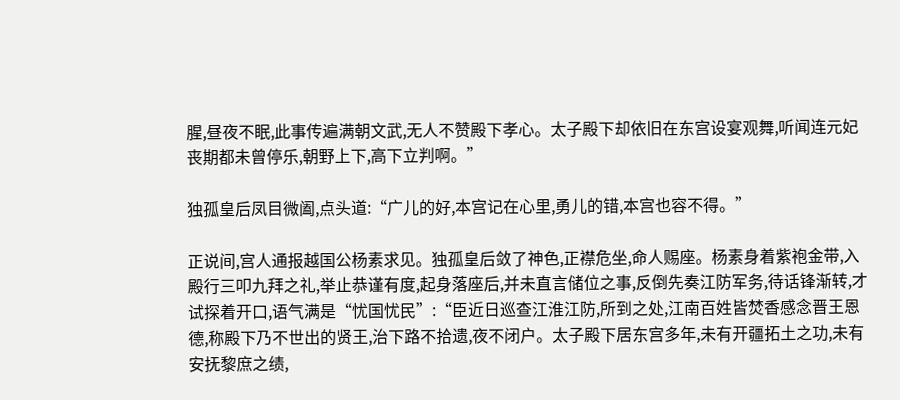腥,昼夜不眠,此事传遍满朝文武,无人不赞殿下孝心。太子殿下却依旧在东宫设宴观舞,听闻连元妃丧期都未曾停乐,朝野上下,高下立判啊。”

独孤皇后凤目微阖,点头道:“广儿的好,本宫记在心里,勇儿的错,本宫也容不得。”

正说间,宫人通报越国公杨素求见。独孤皇后敛了神色,正襟危坐,命人赐座。杨素身着紫袍金带,入殿行三叩九拜之礼,举止恭谨有度,起身落座后,并未直言储位之事,反倒先奏江防军务,待话锋渐转,才试探着开口,语气满是“忧国忧民”:“臣近日巡查江淮江防,所到之处,江南百姓皆焚香感念晋王恩德,称殿下乃不世出的贤王,治下路不拾遗,夜不闭户。太子殿下居东宫多年,未有开疆拓土之功,未有安抚黎庶之绩,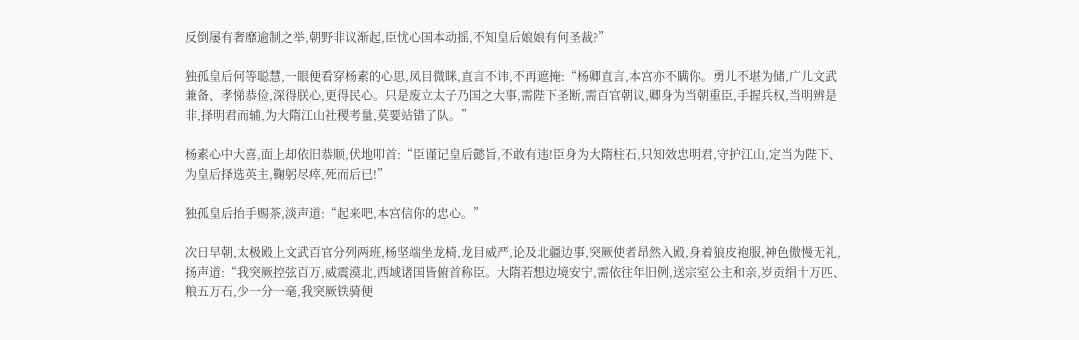反倒屡有奢靡逾制之举,朝野非议渐起,臣忧心国本动摇,不知皇后娘娘有何圣裁?”

独孤皇后何等聪慧,一眼便看穿杨素的心思,凤目微眯,直言不讳,不再遮掩:“杨卿直言,本宫亦不瞒你。勇儿不堪为储,广儿文武兼备、孝悌恭俭,深得朕心,更得民心。只是废立太子乃国之大事,需陛下圣断,需百官朝议,卿身为当朝重臣,手握兵权,当明辨是非,择明君而辅,为大隋江山社稷考量,莫要站错了队。”

杨素心中大喜,面上却依旧恭顺,伏地叩首:“臣谨记皇后懿旨,不敢有违!臣身为大隋柱石,只知效忠明君,守护江山,定当为陛下、为皇后择选英主,鞠躬尽瘁,死而后已!”

独孤皇后抬手赐茶,淡声道:“起来吧,本宫信你的忠心。”

次日早朝,太极殿上文武百官分列两班,杨坚端坐龙椅,龙目威严,论及北疆边事,突厥使者昂然入殿,身着狼皮袍服,神色傲慢无礼,扬声道:“我突厥控弦百万,威震漠北,西域诸国皆俯首称臣。大隋若想边境安宁,需依往年旧例,送宗室公主和亲,岁贡绢十万匹、粮五万石,少一分一毫,我突厥铁骑便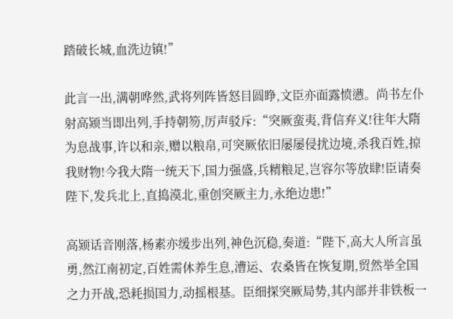踏破长城,血洗边镇!”

此言一出,满朝哗然,武将列阵皆怒目圆睁,文臣亦面露愤懑。尚书左仆射高颎当即出列,手持朝笏,厉声驳斥:“突厥蛮夷,背信弃义!往年大隋为息战事,许以和亲,赠以粮帛,可突厥依旧屡屡侵扰边境,杀我百姓,掠我财物!今我大隋一统天下,国力强盛,兵精粮足,岂容尔等放肆!臣请奏陛下,发兵北上,直捣漠北,重创突厥主力,永绝边患!”

高颎话音刚落,杨素亦缓步出列,神色沉稳,奏道:“陛下,高大人所言虽勇,然江南初定,百姓需休养生息,漕运、农桑皆在恢复期,贸然举全国之力开战,恐耗损国力,动摇根基。臣细探突厥局势,其内部并非铁板一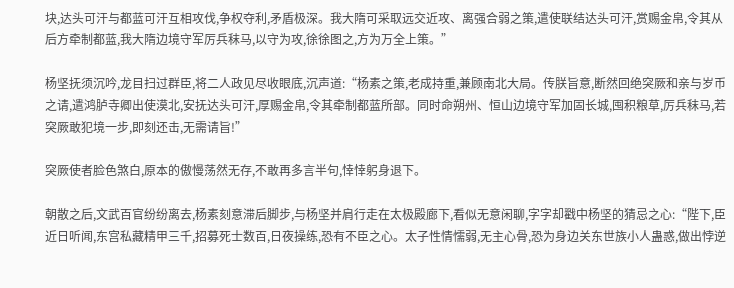块,达头可汗与都蓝可汗互相攻伐,争权夺利,矛盾极深。我大隋可采取远交近攻、离强合弱之策,遣使联结达头可汗,赏赐金帛,令其从后方牵制都蓝,我大隋边境守军厉兵秣马,以守为攻,徐徐图之,方为万全上策。”

杨坚抚须沉吟,龙目扫过群臣,将二人政见尽收眼底,沉声道:“杨素之策,老成持重,兼顾南北大局。传朕旨意,断然回绝突厥和亲与岁币之请,遣鸿胪寺卿出使漠北,安抚达头可汗,厚赐金帛,令其牵制都蓝所部。同时命朔州、恒山边境守军加固长城,囤积粮草,厉兵秣马,若突厥敢犯境一步,即刻还击,无需请旨!”

突厥使者脸色煞白,原本的傲慢荡然无存,不敢再多言半句,悻悻躬身退下。

朝散之后,文武百官纷纷离去,杨素刻意滞后脚步,与杨坚并肩行走在太极殿廊下,看似无意闲聊,字字却戳中杨坚的猜忌之心:“陛下,臣近日听闻,东宫私藏精甲三千,招募死士数百,日夜操练,恐有不臣之心。太子性情懦弱,无主心骨,恐为身边关东世族小人蛊惑,做出悖逆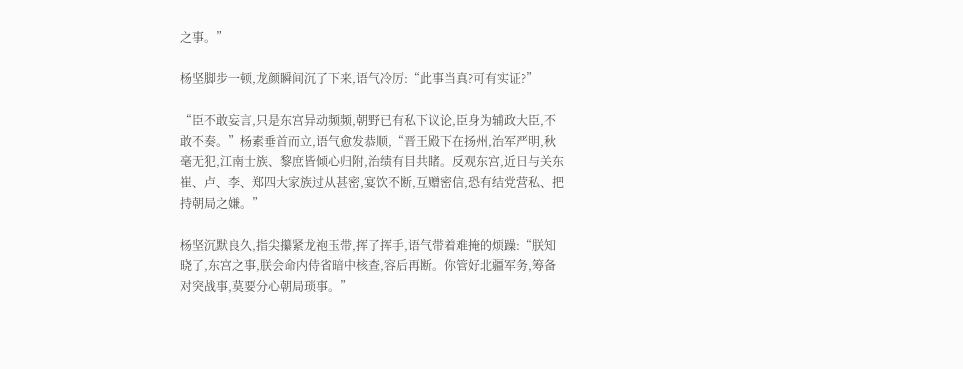之事。”

杨坚脚步一顿,龙颜瞬间沉了下来,语气冷厉:“此事当真?可有实证?”

“臣不敢妄言,只是东宫异动频频,朝野已有私下议论,臣身为辅政大臣,不敢不奏。”杨素垂首而立,语气愈发恭顺,“晋王殿下在扬州,治军严明,秋毫无犯,江南士族、黎庶皆倾心归附,治绩有目共睹。反观东宫,近日与关东崔、卢、李、郑四大家族过从甚密,宴饮不断,互赠密信,恐有结党营私、把持朝局之嫌。”

杨坚沉默良久,指尖攥紧龙袍玉带,挥了挥手,语气带着难掩的烦躁:“朕知晓了,东宫之事,朕会命内侍省暗中核查,容后再断。你管好北疆军务,筹备对突战事,莫要分心朝局琐事。”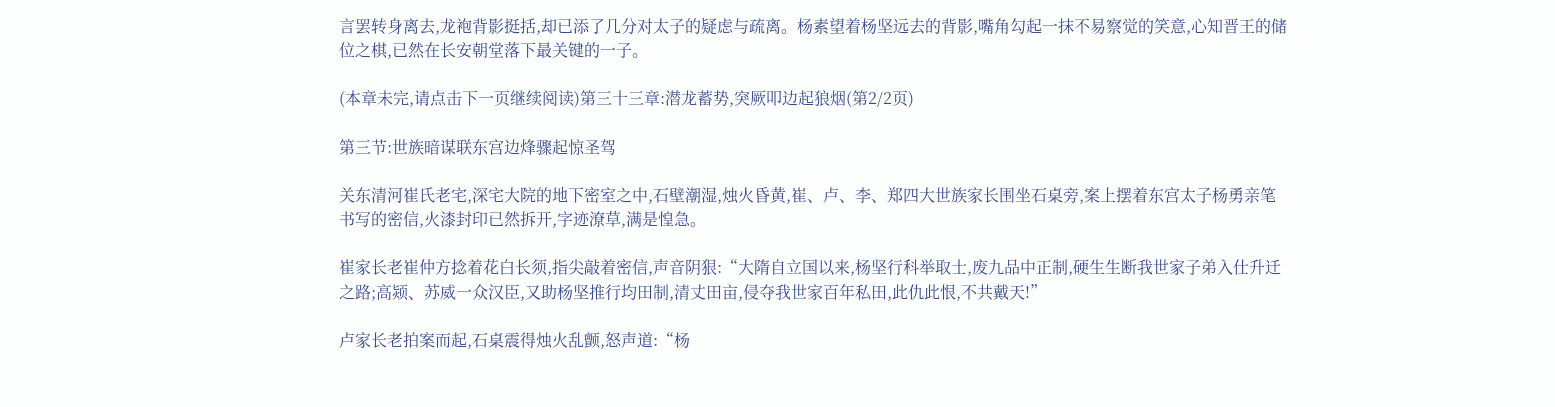言罢转身离去,龙袍背影挺括,却已添了几分对太子的疑虑与疏离。杨素望着杨坚远去的背影,嘴角勾起一抹不易察觉的笑意,心知晋王的储位之棋,已然在长安朝堂落下最关键的一子。

(本章未完,请点击下一页继续阅读)第三十三章:潜龙蓄势,突厥叩边起狼烟(第2/2页)

第三节:世族暗谋联东宫边烽骤起惊圣驾

关东清河崔氏老宅,深宅大院的地下密室之中,石壁潮湿,烛火昏黄,崔、卢、李、郑四大世族家长围坐石桌旁,案上摆着东宫太子杨勇亲笔书写的密信,火漆封印已然拆开,字迹潦草,满是惶急。

崔家长老崔仲方捻着花白长须,指尖敲着密信,声音阴狠:“大隋自立国以来,杨坚行科举取士,废九品中正制,硬生生断我世家子弟入仕升迁之路;高颎、苏威一众汉臣,又助杨坚推行均田制,清丈田亩,侵夺我世家百年私田,此仇此恨,不共戴天!”

卢家长老拍案而起,石桌震得烛火乱颤,怒声道:“杨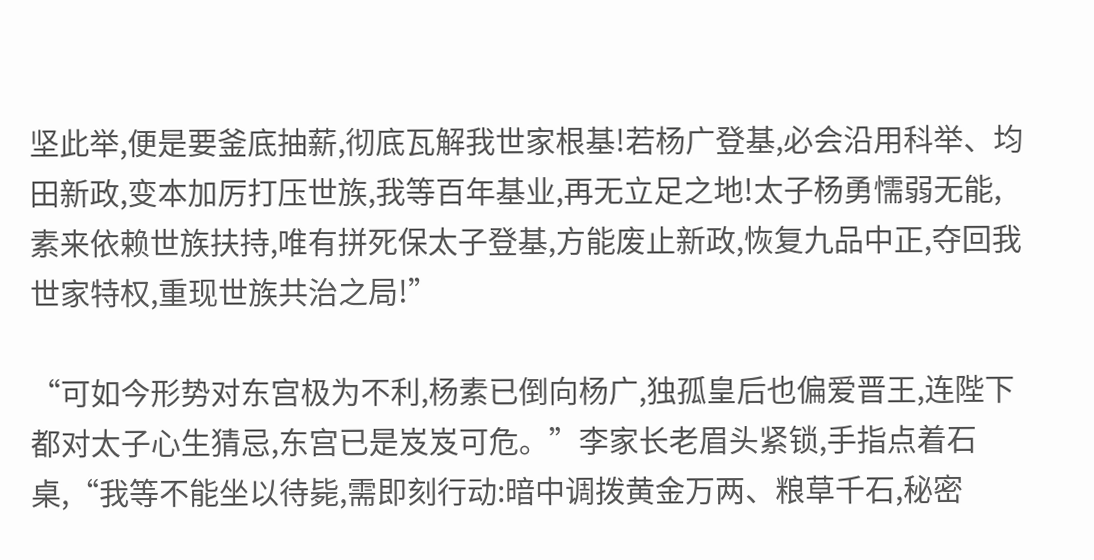坚此举,便是要釜底抽薪,彻底瓦解我世家根基!若杨广登基,必会沿用科举、均田新政,变本加厉打压世族,我等百年基业,再无立足之地!太子杨勇懦弱无能,素来依赖世族扶持,唯有拼死保太子登基,方能废止新政,恢复九品中正,夺回我世家特权,重现世族共治之局!”

“可如今形势对东宫极为不利,杨素已倒向杨广,独孤皇后也偏爱晋王,连陛下都对太子心生猜忌,东宫已是岌岌可危。”李家长老眉头紧锁,手指点着石桌,“我等不能坐以待毙,需即刻行动:暗中调拨黄金万两、粮草千石,秘密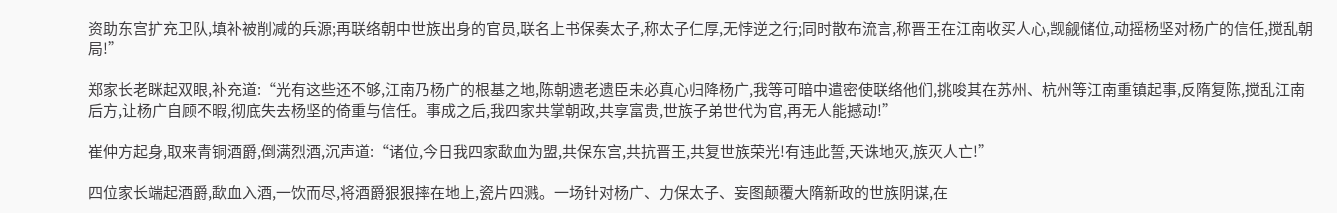资助东宫扩充卫队,填补被削减的兵源;再联络朝中世族出身的官员,联名上书保奏太子,称太子仁厚,无悖逆之行;同时散布流言,称晋王在江南收买人心,觊觎储位,动摇杨坚对杨广的信任,搅乱朝局!”

郑家长老眯起双眼,补充道:“光有这些还不够,江南乃杨广的根基之地,陈朝遗老遗臣未必真心归降杨广,我等可暗中遣密使联络他们,挑唆其在苏州、杭州等江南重镇起事,反隋复陈,搅乱江南后方,让杨广自顾不暇,彻底失去杨坚的倚重与信任。事成之后,我四家共掌朝政,共享富贵,世族子弟世代为官,再无人能撼动!”

崔仲方起身,取来青铜酒爵,倒满烈酒,沉声道:“诸位,今日我四家歃血为盟,共保东宫,共抗晋王,共复世族荣光!有违此誓,天诛地灭,族灭人亡!”

四位家长端起酒爵,歃血入酒,一饮而尽,将酒爵狠狠摔在地上,瓷片四溅。一场针对杨广、力保太子、妄图颠覆大隋新政的世族阴谋,在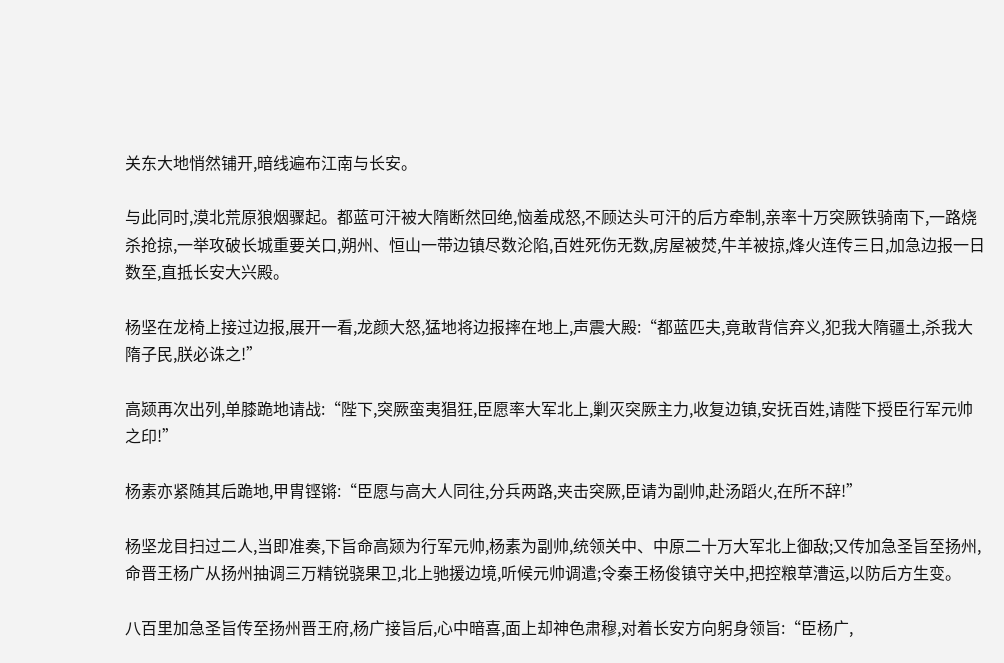关东大地悄然铺开,暗线遍布江南与长安。

与此同时,漠北荒原狼烟骤起。都蓝可汗被大隋断然回绝,恼羞成怒,不顾达头可汗的后方牵制,亲率十万突厥铁骑南下,一路烧杀抢掠,一举攻破长城重要关口,朔州、恒山一带边镇尽数沦陷,百姓死伤无数,房屋被焚,牛羊被掠,烽火连传三日,加急边报一日数至,直抵长安大兴殿。

杨坚在龙椅上接过边报,展开一看,龙颜大怒,猛地将边报摔在地上,声震大殿:“都蓝匹夫,竟敢背信弃义,犯我大隋疆土,杀我大隋子民,朕必诛之!”

高颎再次出列,单膝跪地请战:“陛下,突厥蛮夷猖狂,臣愿率大军北上,剿灭突厥主力,收复边镇,安抚百姓,请陛下授臣行军元帅之印!”

杨素亦紧随其后跪地,甲胄铿锵:“臣愿与高大人同往,分兵两路,夹击突厥,臣请为副帅,赴汤蹈火,在所不辞!”

杨坚龙目扫过二人,当即准奏,下旨命高颎为行军元帅,杨素为副帅,统领关中、中原二十万大军北上御敌;又传加急圣旨至扬州,命晋王杨广从扬州抽调三万精锐骁果卫,北上驰援边境,听候元帅调遣;令秦王杨俊镇守关中,把控粮草漕运,以防后方生变。

八百里加急圣旨传至扬州晋王府,杨广接旨后,心中暗喜,面上却神色肃穆,对着长安方向躬身领旨:“臣杨广,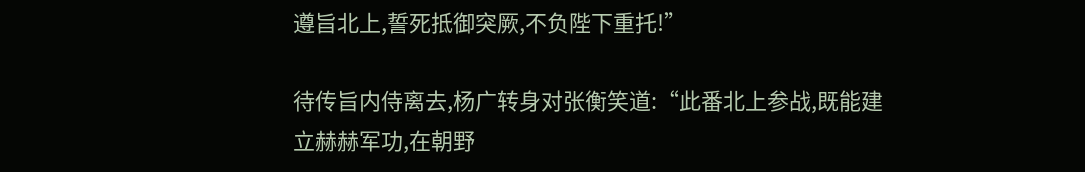遵旨北上,誓死抵御突厥,不负陛下重托!”

待传旨内侍离去,杨广转身对张衡笑道:“此番北上参战,既能建立赫赫军功,在朝野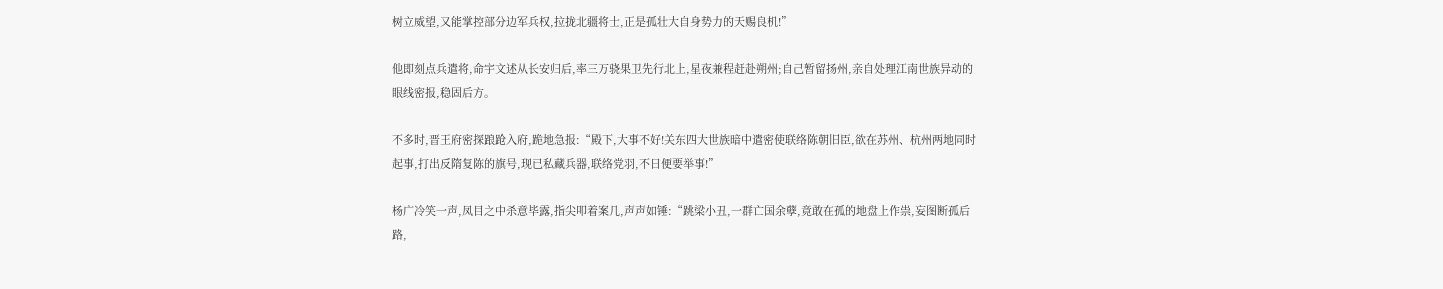树立威望,又能掌控部分边军兵权,拉拢北疆将士,正是孤壮大自身势力的天赐良机!”

他即刻点兵遣将,命宇文述从长安归后,率三万骁果卫先行北上,星夜兼程赶赴朔州;自己暂留扬州,亲自处理江南世族异动的眼线密报,稳固后方。

不多时,晋王府密探踉跄入府,跪地急报:“殿下,大事不好!关东四大世族暗中遣密使联络陈朝旧臣,欲在苏州、杭州两地同时起事,打出反隋复陈的旗号,现已私藏兵器,联络党羽,不日便要举事!”

杨广冷笑一声,凤目之中杀意毕露,指尖叩着案几,声声如锤:“跳梁小丑,一群亡国余孽,竟敢在孤的地盘上作祟,妄图断孤后路,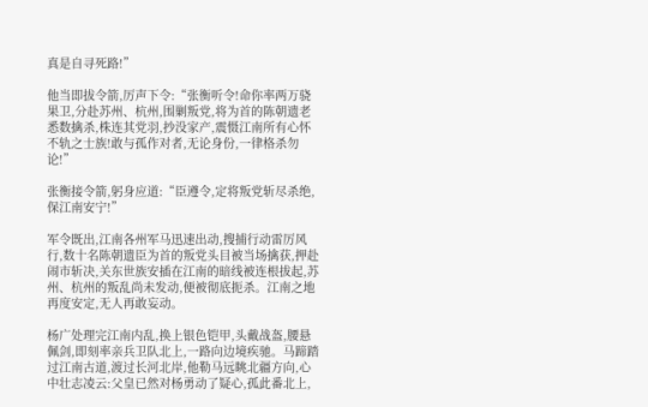真是自寻死路!”

他当即拔令箭,厉声下令:“张衡听令!命你率两万骁果卫,分赴苏州、杭州,围剿叛党,将为首的陈朝遗老悉数擒杀,株连其党羽,抄没家产,震慑江南所有心怀不轨之士族!敢与孤作对者,无论身份,一律格杀勿论!”

张衡接令箭,躬身应道:“臣遵令,定将叛党斩尽杀绝,保江南安宁!”

军令既出,江南各州军马迅速出动,搜捕行动雷厉风行,数十名陈朝遗臣为首的叛党头目被当场擒获,押赴闹市斩决,关东世族安插在江南的暗线被连根拔起,苏州、杭州的叛乱尚未发动,便被彻底扼杀。江南之地再度安定,无人再敢妄动。

杨广处理完江南内乱,换上银色铠甲,头戴战盔,腰悬佩剑,即刻率亲兵卫队北上,一路向边境疾驰。马蹄踏过江南古道,渡过长河北岸,他勒马远眺北疆方向,心中壮志凌云:父皇已然对杨勇动了疑心,孤此番北上,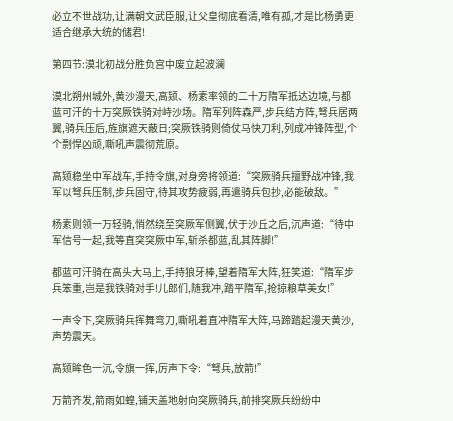必立不世战功,让满朝文武臣服,让父皇彻底看清,唯有孤,才是比杨勇更适合继承大统的储君!

第四节:漠北初战分胜负宫中废立起波澜

漠北朔州城外,黄沙漫天,高颎、杨素率领的二十万隋军抵达边境,与都蓝可汗的十万突厥铁骑对峙沙场。隋军列阵森严,步兵结方阵,弩兵居两翼,骑兵压后,旌旗遮天蔽日;突厥铁骑则倚仗马快刀利,列成冲锋阵型,个个剽悍凶顽,嘶吼声震彻荒原。

高颎稳坐中军战车,手持令旗,对身旁将领道:“突厥骑兵擅野战冲锋,我军以弩兵压制,步兵固守,待其攻势疲弱,再遣骑兵包抄,必能破敌。”

杨素则领一万轻骑,悄然绕至突厥军侧翼,伏于沙丘之后,沉声道:“待中军信号一起,我等直突突厥中军,斩杀都蓝,乱其阵脚!”

都蓝可汗骑在高头大马上,手持狼牙棒,望着隋军大阵,狂笑道:“隋军步兵笨重,岂是我铁骑对手!儿郎们,随我冲,踏平隋军,抢掠粮草美女!”

一声令下,突厥骑兵挥舞弯刀,嘶吼着直冲隋军大阵,马蹄踏起漫天黄沙,声势震天。

高颎眸色一沉,令旗一挥,厉声下令:“弩兵,放箭!”

万箭齐发,箭雨如蝗,铺天盖地射向突厥骑兵,前排突厥兵纷纷中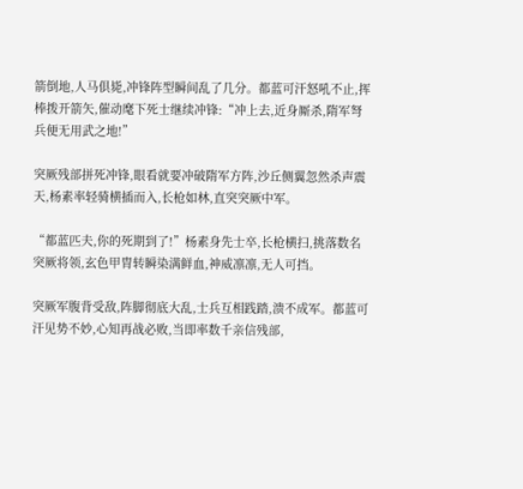箭倒地,人马俱毙,冲锋阵型瞬间乱了几分。都蓝可汗怒吼不止,挥棒拨开箭矢,催动麾下死士继续冲锋:“冲上去,近身厮杀,隋军弩兵便无用武之地!”

突厥残部拼死冲锋,眼看就要冲破隋军方阵,沙丘侧翼忽然杀声震天,杨素率轻骑横插而入,长枪如林,直突突厥中军。

“都蓝匹夫,你的死期到了!”杨素身先士卒,长枪横扫,挑落数名突厥将领,玄色甲胄转瞬染满鲜血,神威凛凛,无人可挡。

突厥军腹背受敌,阵脚彻底大乱,士兵互相践踏,溃不成军。都蓝可汗见势不妙,心知再战必败,当即率数千亲信残部,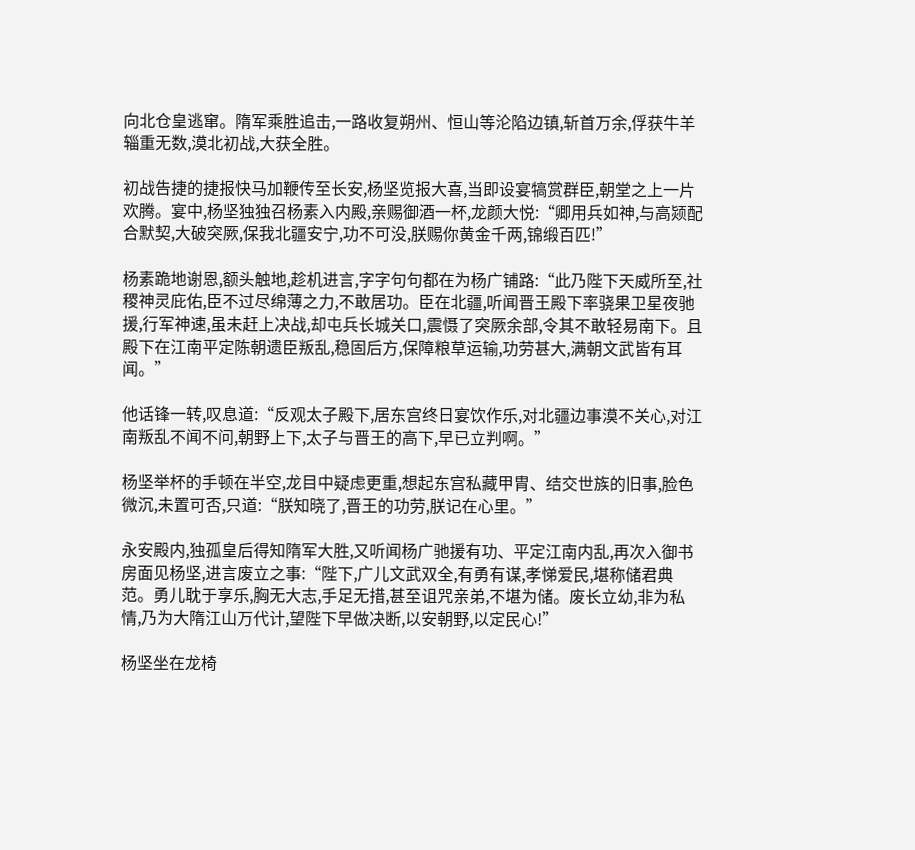向北仓皇逃窜。隋军乘胜追击,一路收复朔州、恒山等沦陷边镇,斩首万余,俘获牛羊辎重无数,漠北初战,大获全胜。

初战告捷的捷报快马加鞭传至长安,杨坚览报大喜,当即设宴犒赏群臣,朝堂之上一片欢腾。宴中,杨坚独独召杨素入内殿,亲赐御酒一杯,龙颜大悦:“卿用兵如神,与高颎配合默契,大破突厥,保我北疆安宁,功不可没,朕赐你黄金千两,锦缎百匹!”

杨素跪地谢恩,额头触地,趁机进言,字字句句都在为杨广铺路:“此乃陛下天威所至,社稷神灵庇佑,臣不过尽绵薄之力,不敢居功。臣在北疆,听闻晋王殿下率骁果卫星夜驰援,行军神速,虽未赶上决战,却屯兵长城关口,震慑了突厥余部,令其不敢轻易南下。且殿下在江南平定陈朝遗臣叛乱,稳固后方,保障粮草运输,功劳甚大,满朝文武皆有耳闻。”

他话锋一转,叹息道:“反观太子殿下,居东宫终日宴饮作乐,对北疆边事漠不关心,对江南叛乱不闻不问,朝野上下,太子与晋王的高下,早已立判啊。”

杨坚举杯的手顿在半空,龙目中疑虑更重,想起东宫私藏甲胄、结交世族的旧事,脸色微沉,未置可否,只道:“朕知晓了,晋王的功劳,朕记在心里。”

永安殿内,独孤皇后得知隋军大胜,又听闻杨广驰援有功、平定江南内乱,再次入御书房面见杨坚,进言废立之事:“陛下,广儿文武双全,有勇有谋,孝悌爱民,堪称储君典范。勇儿耽于享乐,胸无大志,手足无措,甚至诅咒亲弟,不堪为储。废长立幼,非为私情,乃为大隋江山万代计,望陛下早做决断,以安朝野,以定民心!”

杨坚坐在龙椅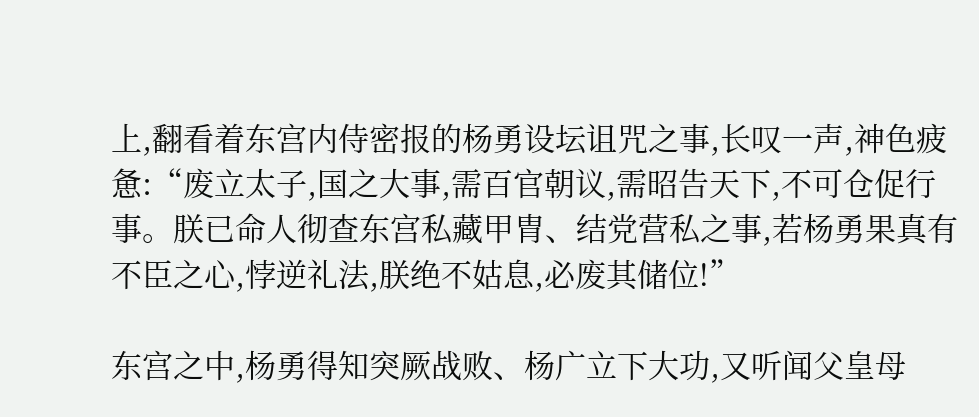上,翻看着东宫内侍密报的杨勇设坛诅咒之事,长叹一声,神色疲惫:“废立太子,国之大事,需百官朝议,需昭告天下,不可仓促行事。朕已命人彻查东宫私藏甲胄、结党营私之事,若杨勇果真有不臣之心,悖逆礼法,朕绝不姑息,必废其储位!”

东宫之中,杨勇得知突厥战败、杨广立下大功,又听闻父皇母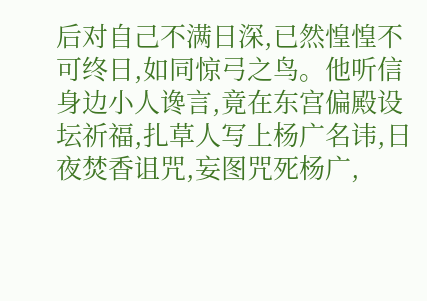后对自己不满日深,已然惶惶不可终日,如同惊弓之鸟。他听信身边小人谗言,竟在东宫偏殿设坛祈福,扎草人写上杨广名讳,日夜焚香诅咒,妄图咒死杨广,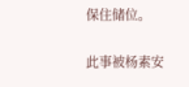保住储位。

此事被杨素安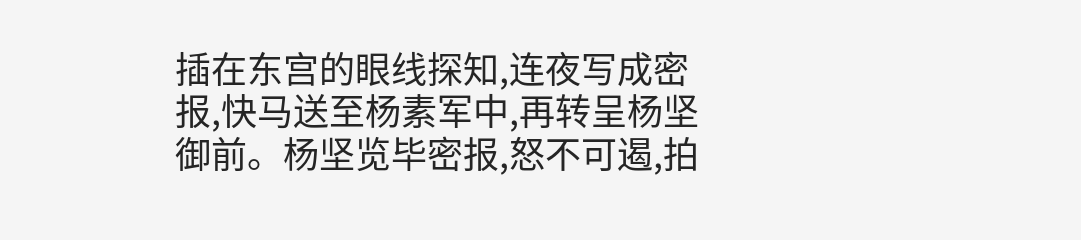插在东宫的眼线探知,连夜写成密报,快马送至杨素军中,再转呈杨坚御前。杨坚览毕密报,怒不可遏,拍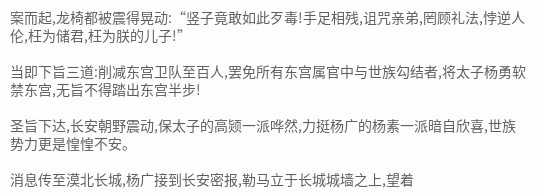案而起,龙椅都被震得晃动:“竖子竟敢如此歹毒!手足相残,诅咒亲弟,罔顾礼法,悖逆人伦,枉为储君,枉为朕的儿子!”

当即下旨三道:削减东宫卫队至百人,罢免所有东宫属官中与世族勾结者,将太子杨勇软禁东宫,无旨不得踏出东宫半步!

圣旨下达,长安朝野震动,保太子的高颎一派哗然,力挺杨广的杨素一派暗自欣喜,世族势力更是惶惶不安。

消息传至漠北长城,杨广接到长安密报,勒马立于长城城墙之上,望着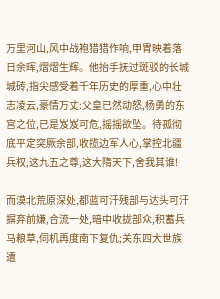万里河山,风中战袍猎猎作响,甲胄映着落日余晖,熠熠生辉。他抬手抚过斑驳的长城城砖,指尖感受着千年历史的厚重,心中壮志凌云,豪情万丈:父皇已然动怒,杨勇的东宫之位,已是岌岌可危,摇摇欲坠。待孤彻底平定突厥余部,收揽边军人心,掌控北疆兵权,这九五之尊,这大隋天下,舍我其谁!

而漠北荒原深处,都蓝可汗残部与达头可汗摒弃前嫌,合流一处,暗中收拢部众,积蓄兵马粮草,伺机再度南下复仇;关东四大世族遭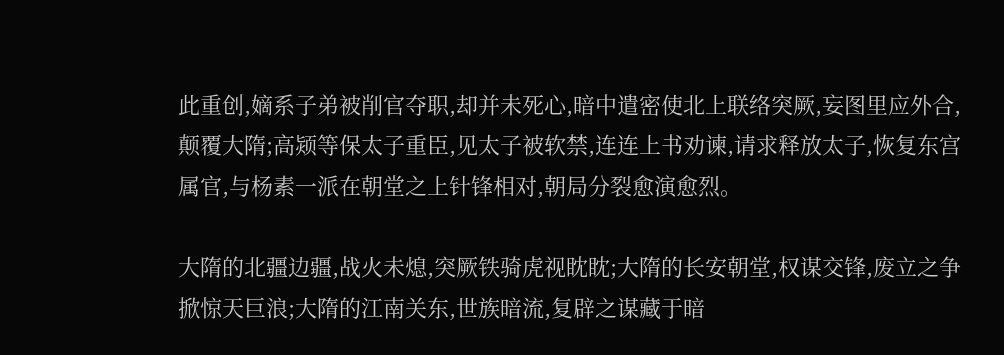此重创,嫡系子弟被削官夺职,却并未死心,暗中遣密使北上联络突厥,妄图里应外合,颠覆大隋;高颎等保太子重臣,见太子被软禁,连连上书劝谏,请求释放太子,恢复东宫属官,与杨素一派在朝堂之上针锋相对,朝局分裂愈演愈烈。

大隋的北疆边疆,战火未熄,突厥铁骑虎视眈眈;大隋的长安朝堂,权谋交锋,废立之争掀惊天巨浪;大隋的江南关东,世族暗流,复辟之谋藏于暗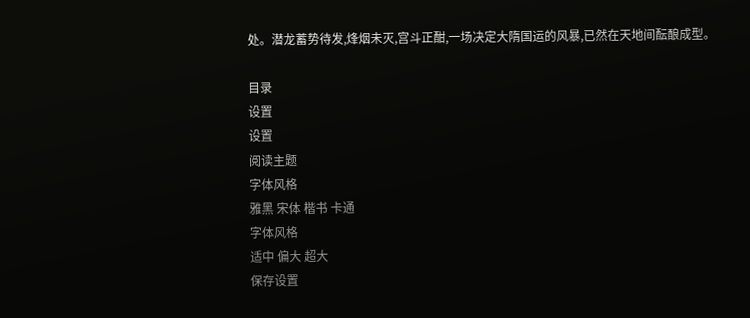处。潜龙蓄势待发,烽烟未灭,宫斗正酣,一场决定大隋国运的风暴,已然在天地间酝酿成型。

目录
设置
设置
阅读主题
字体风格
雅黑 宋体 楷书 卡通
字体风格
适中 偏大 超大
保存设置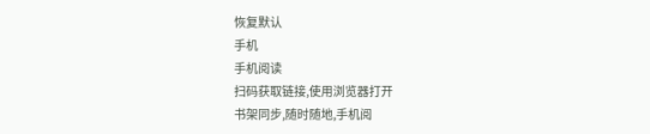恢复默认
手机
手机阅读
扫码获取链接,使用浏览器打开
书架同步,随时随地,手机阅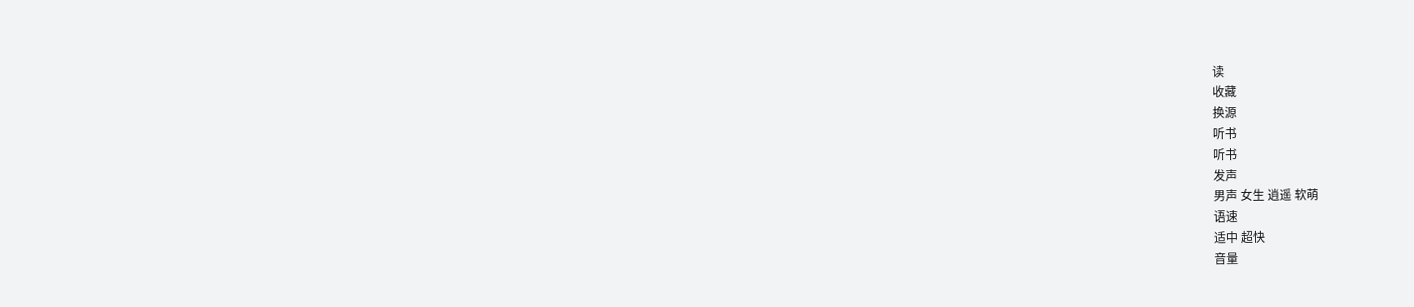读
收藏
换源
听书
听书
发声
男声 女生 逍遥 软萌
语速
适中 超快
音量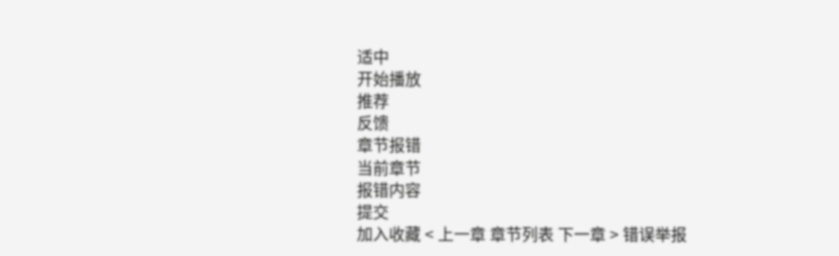适中
开始播放
推荐
反馈
章节报错
当前章节
报错内容
提交
加入收藏 < 上一章 章节列表 下一章 > 错误举报